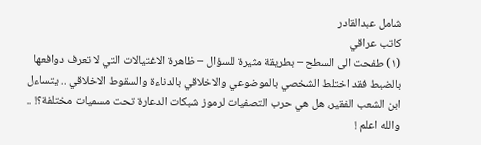شامل عبدالقادر
كاتب عراقي
(١) طفحت الى السطح – بطريقة مثيرة للسؤال – ظاهرة الاغتيالات التي لا تعرف دوافعها بالضبط فقد اختلط الشخصي بالموضوعي والاخلاقي بالدناءة والسقوط الاخلاقي .. يتساءل ابن الشعب الفقير، هل هي حرب التصفيات لرموز شبكات الدعارة تحت مسميات مختلفة؟! .. والله اعلم !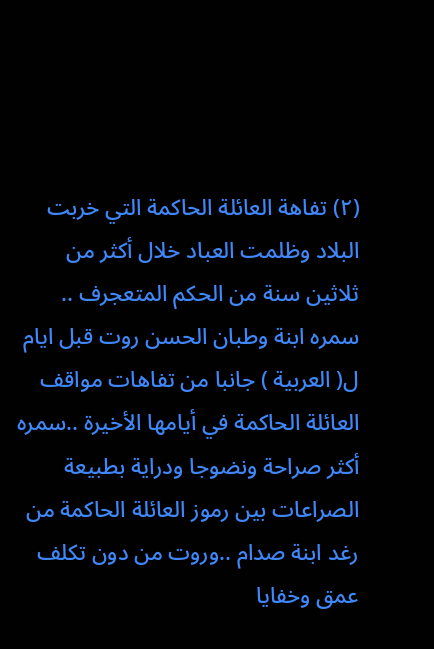(٢) تفاهة العائلة الحاكمة التي خربت البلاد وظلمت العباد خلال أكثر من ثلاثين سنة من الحكم المتعجرف .. سمره ابنة وطبان الحسن روت قبل ايام ل( العربية ) جانبا من تفاهات مواقف العائلة الحاكمة في أيامها الأخيرة ..سمره أكثر صراحة ونضوجا ودراية بطبيعة الصراعات بين رموز العائلة الحاكمة من رغد ابنة صدام ..وروت من دون تكلف عمق وخفايا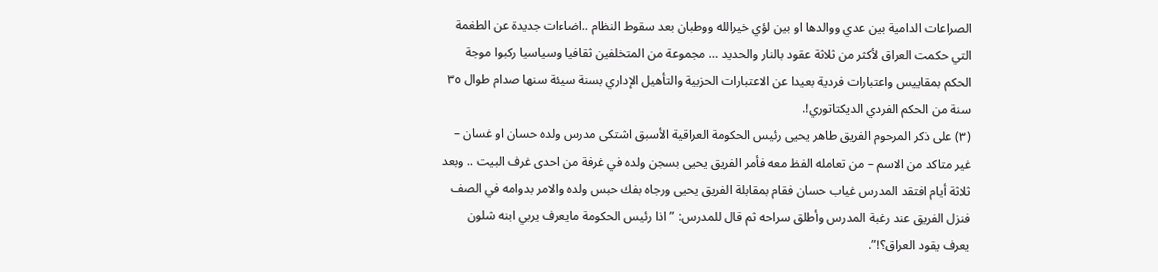الصراعات الدامية بين عدي ووالدها او بين لؤي خيرالله ووطبان بعد سقوط النظام ..اضاءات جديدة عن الطغمة التي حكمت العراق لأكثر من ثلاثة عقود بالنار والحديد … مجموعة من المتخلفين ثقافيا وسياسيا ركبوا موجة الحكم بمقاييس واعتبارات فردية بعيدا عن الاعتبارات الحزبية والتأهيل الإداري بسنة سيئة سنها صدام طوال ٣٥ سنة من الحكم الفردي الديكتاتوري!.
(٣) على ذكر المرحوم الفريق طاهر يحيى رئيس الحكومة العراقية الأسبق اشتكى مدرس ولده حسان او غسان – غير متاكد من الاسم – من تعامله الفظ معه فأمر الفريق يحيى بسجن ولده في غرفة من احدى غرف البيت .. وبعد ثلاثة أيام افتقد المدرس غياب حسان فقام بمقابلة الفريق يحيى ورجاه بفك حبس ولده والامر بدوامه في الصف فنزل الفريق عند رغبة المدرس وأطلق سراحه ثم قال للمدرس: ” اذا رئيس الحكومة مايعرف يربي ابنه شلون يعرف يقود العراق؟!”.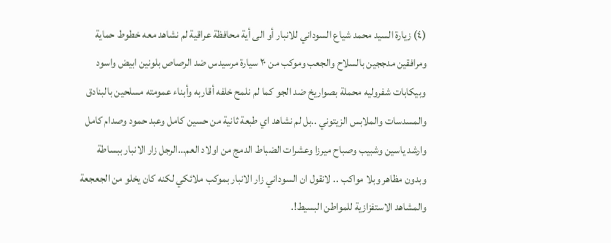(٤) زيارة السيد محمد شياع السوداني للانبار أو الى أية محافظة عراقية لم نشاهد معه خطوط حماية ومرافقين مدججين بالسلاح والجعب وموكب من ٢٠ سيارة مرسيدس ضد الرصاص بلونين ابيض واسود وبيكابات شفروليه محملة بصواريخ ضد الجو كما لم نلمح خلفه أقاربه وأبناء عمومته مسلحين بالبنادق والمسدسات والملابس الزيتوني ..بل لم نشاهد اي طبعة ثانية من حسين كامل وعبد حمود وصدام كامل وارشد ياسين وشبيب وصباح ميرزا وعشرات الضباط الدمج من اولاد العم…الرجل زار الانبار ببساطة وبدون مظاهر وبلا مواكب .. لانقول ان السوداني زار الانبار بموكب ملائكي لكنه كان يخلو من الجعجعة والمشاهد الاستفزازية للمواطن البسيط!.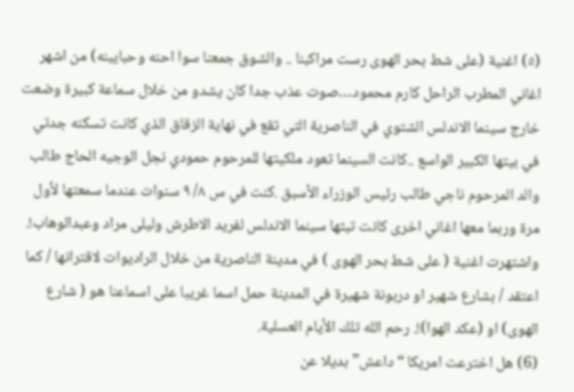(٥) اغنية (على شط بحر الهوى رست مراكبنا .. والشوق جمعنا سوا احنه وحبايبنه) من اشهر اغاني المطرب الراحل كارم محمود…صوت عذب جدا كان يشدو من خلال سماعة كبيرة وضعت خارج سينما الاندلس الشتوي في الناصرية التي تقع في نهاية الزقاق الذي كانت تسكنه جدتي في بيتها الكبير الواسع ..كانت السينما تعود ملكيتها للمرحوم حمودي نجل الوجيه الحاج طالب والد المرحوم ناجي طالب رئيس الوزراء الأسبق .كنت في س ٨/ ٩ سنوات عندما سمعتها لأول مرة وربما معها اغاني اخرى كانت تبثها سينما الاندلس لفريد الاطرش وليلى مراد وعبدالوهاب!. واشتهرت اغنية ( على شط بحر الهوى ) في مدينة الناصرية من خلال الراديوات لاقترانها / كما اعتقد / بشارع شهير او دربونة شهيرة في المدينة حمل اسما غريبا على اسماعنا هو ( شارع الهوى) او (عكد الهوا)!. رحم الله تلك الأيام العسلية.
(6) هل اخترعت امريكا “داعش” بديلا عن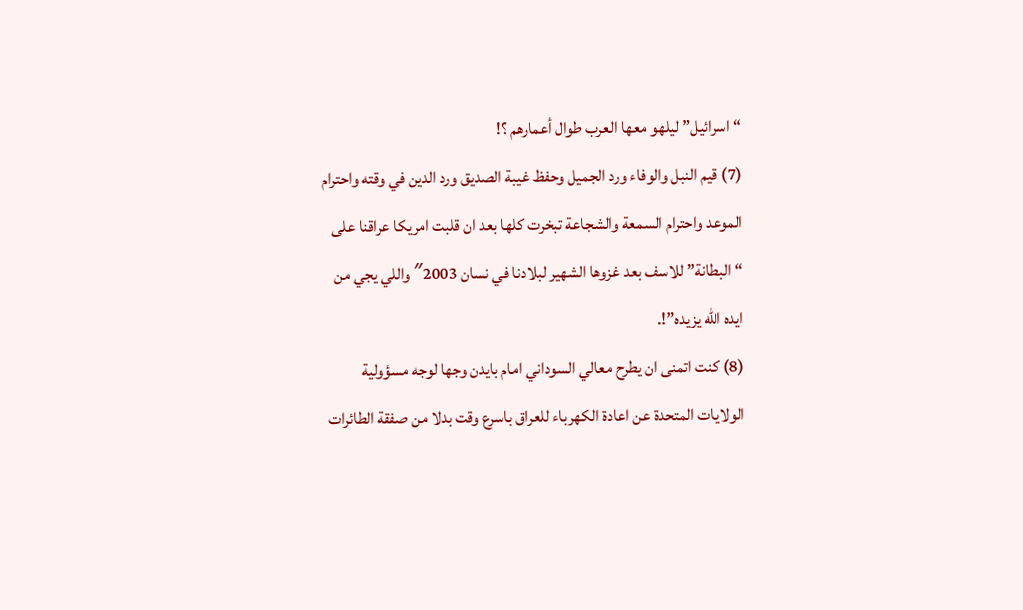“اسرائيل” ليلهو معها العرب طوال أعمارهم ؟!
(7) قيم النبل والوفاء ورد الجميل وحفظ غيبة الصديق ورد الدين في وقته واحترام الموعد واحترام السمعة والشجاعة تبخرت كلها بعد ان قلبت امريكا عراقنا على “البطانة” للاسف بعد غزوها الشهير لبلادنا في نسان 2003″ واللي يجي من ايده الله يزيده”!.
(8) كنت اتمنى ان يطرح معالي السوداني امام بايدن وجها لوجه مسؤولية الولايات المتحدة عن اعادة الكهرباء للعراق باسرع وقت بدلا من صفقة الطائرات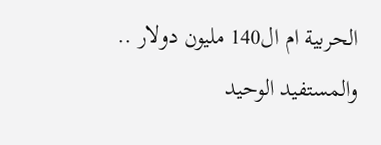الحربية ام ال140 مليون دولار .. والمستفيد الوحيد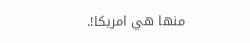منها هي امريكا!.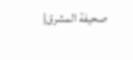صحيفة المشرق|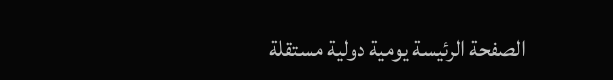الصفحة الرئيسة يومية دولية مستقلة